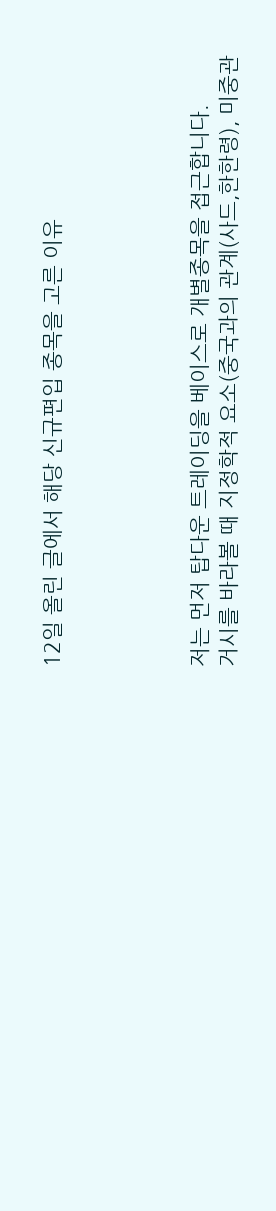12일 올린 글에서 해당 신규편입 종목을 고른 이유




저는 먼저 탑다운 트레이딩을 베이스로 개별종목을 접근합니다.
거시를 바라볼 때 지정학적 요소(중국과의 관계(사드,한한령), 미중관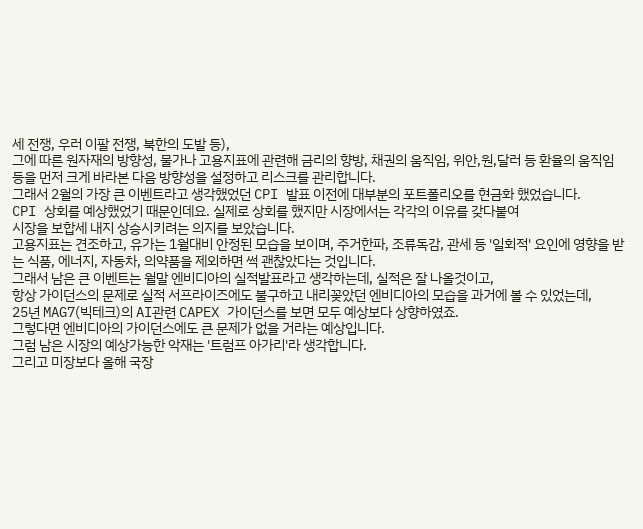세 전쟁, 우러 이팔 전쟁, 북한의 도발 등),
그에 따른 원자재의 방향성, 물가나 고용지표에 관련해 금리의 향방, 채권의 움직임, 위안,원,달러 등 환율의 움직임
등을 먼저 크게 바라본 다음 방향성을 설정하고 리스크를 관리합니다.
그래서 2월의 가장 큰 이벤트라고 생각했었던 CPI 발표 이전에 대부분의 포트폴리오를 현금화 했었습니다.
CPI 상회를 예상했었기 때문인데요. 실제로 상회를 했지만 시장에서는 각각의 이유를 갖다붙여
시장을 보합세 내지 상승시키려는 의지를 보았습니다.
고용지표는 견조하고, 유가는 1월대비 안정된 모습을 보이며, 주거한파, 조류독감, 관세 등 '일회적' 요인에 영향을 받는 식품, 에너지, 자동차, 의약품을 제외하면 썩 괜찮았다는 것입니다.
그래서 남은 큰 이벤트는 월말 엔비디아의 실적발표라고 생각하는데, 실적은 잘 나올것이고,
항상 가이던스의 문제로 실적 서프라이즈에도 불구하고 내리꽂았던 엔비디아의 모습을 과거에 볼 수 있었는데,
25년 MAG7(빅테크)의 AI관련 CAPEX 가이던스를 보면 모두 예상보다 상향하였죠.
그렇다면 엔비디아의 가이던스에도 큰 문제가 없을 거라는 예상입니다.
그럼 남은 시장의 예상가능한 악재는 '트럼프 아가리'라 생각합니다.
그리고 미장보다 올해 국장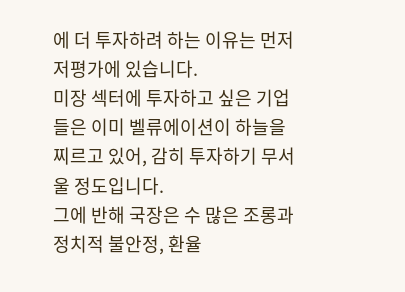에 더 투자하려 하는 이유는 먼저 저평가에 있습니다.
미장 섹터에 투자하고 싶은 기업들은 이미 벨류에이션이 하늘을 찌르고 있어, 감히 투자하기 무서울 정도입니다.
그에 반해 국장은 수 많은 조롱과 정치적 불안정, 환율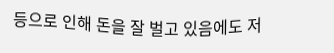등으로 인해 돈을 잘 벌고 있음에도 저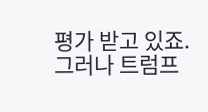평가 받고 있죠.
그러나 트럼프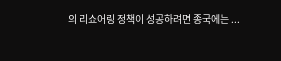의 리쇼어링 정책이 성공하려면 종국에는 ...